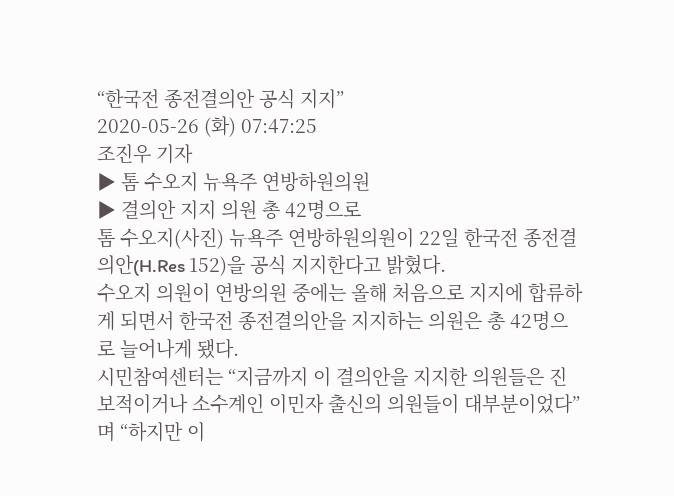“한국전 종전결의안 공식 지지”
2020-05-26 (화) 07:47:25
조진우 기자
▶ 톰 수오지 뉴욕주 연방하원의원
▶ 결의안 지지 의원 총 42명으로
톰 수오지(사진) 뉴욕주 연방하원의원이 22일 한국전 종전결의안(H.Res 152)을 공식 지지한다고 밝혔다.
수오지 의원이 연방의원 중에는 올해 처음으로 지지에 합류하게 되면서 한국전 종전결의안을 지지하는 의원은 총 42명으로 늘어나게 됐다.
시민참여센터는 “지금까지 이 결의안을 지지한 의원들은 진보적이거나 소수계인 이민자 출신의 의원들이 대부분이었다”며 “하지만 이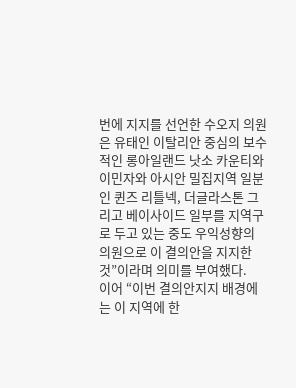번에 지지를 선언한 수오지 의원은 유태인 이탈리안 중심의 보수적인 롱아일랜드 낫소 카운티와 이민자와 아시안 밀집지역 일분인 퀸즈 리틀넥, 더글라스톤 그리고 베이사이드 일부를 지역구로 두고 있는 중도 우익성향의 의원으로 이 결의안을 지지한 것”이라며 의미를 부여했다.
이어 “이번 결의안지지 배경에는 이 지역에 한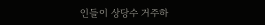인들이 상당수 거주하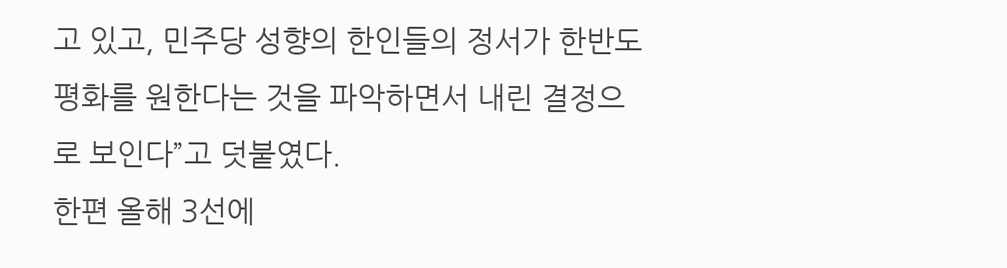고 있고, 민주당 성향의 한인들의 정서가 한반도 평화를 원한다는 것을 파악하면서 내린 결정으로 보인다”고 덧붙였다.
한편 올해 3선에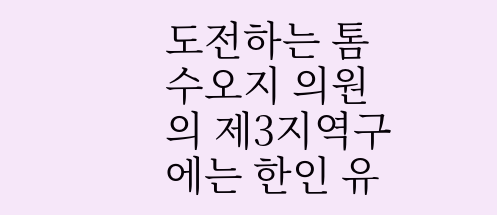도전하는 톰 수오지 의원의 제3지역구에는 한인 유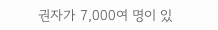권자가 7,000여 명이 있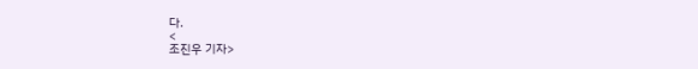다.
<
조진우 기자>